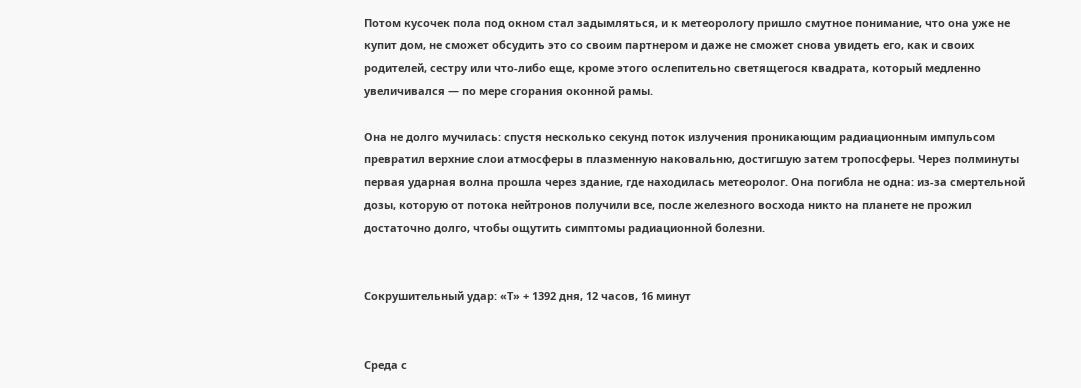Потом кусочек пола под окном стал задымляться, и к метеорологу пришло смутное понимание, что она уже не купит дом, не сможет обсудить это со своим партнером и даже не сможет снова увидеть его, как и своих родителей, сестру или что-либо еще, кроме этого ослепительно светящегося квадрата, который медленно увеличивался — по мере сгорания оконной рамы.

Она не долго мучилась: спустя несколько секунд поток излучения проникающим радиационным импульсом превратил верхние слои атмосферы в плазменную наковальню, достигшую затем тропосферы. Через полминуты первая ударная волна прошла через здание, где находилась метеоролог. Она погибла не одна: из-за смертельной дозы, которую от потока нейтронов получили все, после железного восхода никто на планете не прожил достаточно долго, чтобы ощутить симптомы радиационной болезни.


Сокрушительный удар: «Т» + 1392 дня, 12 часов, 16 минут


Среда с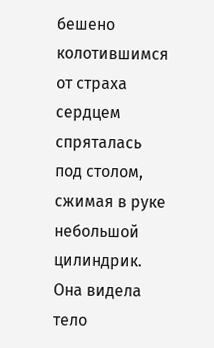бешено колотившимся от страха сердцем спряталась под столом, сжимая в руке небольшой цилиндрик. Она видела тело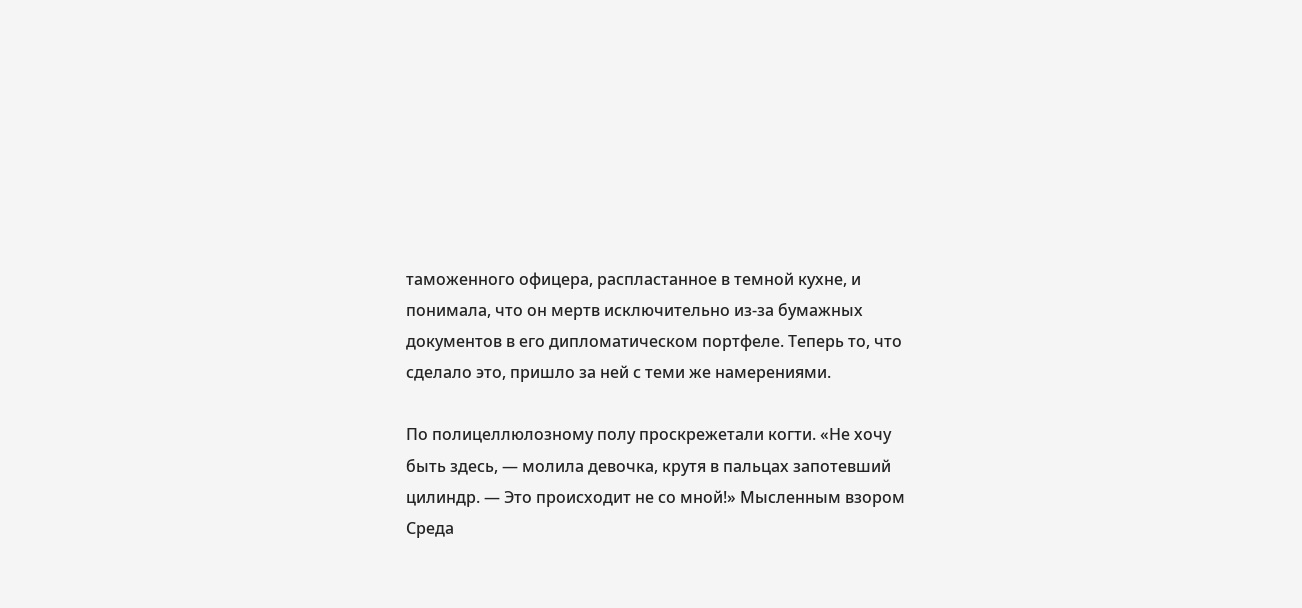таможенного офицера, распластанное в темной кухне, и понимала, что он мертв исключительно из-за бумажных документов в его дипломатическом портфеле. Теперь то, что сделало это, пришло за ней с теми же намерениями.

По полицеллюлозному полу проскрежетали когти. «Не хочу быть здесь, — молила девочка, крутя в пальцах запотевший цилиндр. — Это происходит не со мной!» Мысленным взором Среда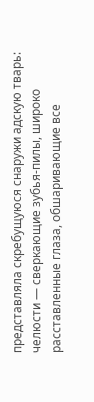представляла скребущуюся снаружи адскую тварь: челюсти — сверкающие зубья-пилы, широко расставленные глаза, обшаривающие все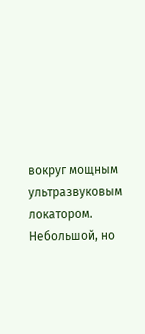вокруг мощным ультразвуковым локатором. Небольшой, но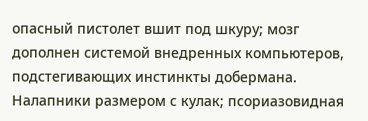опасный пистолет вшит под шкуру; мозг дополнен системой внедренных компьютеров, подстегивающих инстинкты добермана. Налапники размером с кулак; псориазовидная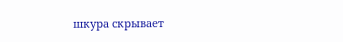шкура скрывает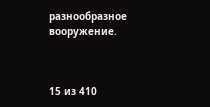разнообразное вооружение.



15 из 410